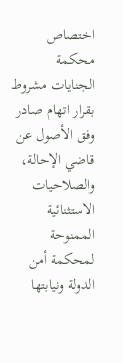اختصاص محكمة الجنايات مشروط بقرار اتهام صادر وفق الأصول عن قاضي الإحالة، والصلاحيات الاستثنائية الممنوحة لمحكمة أمن الدولة ونيابتها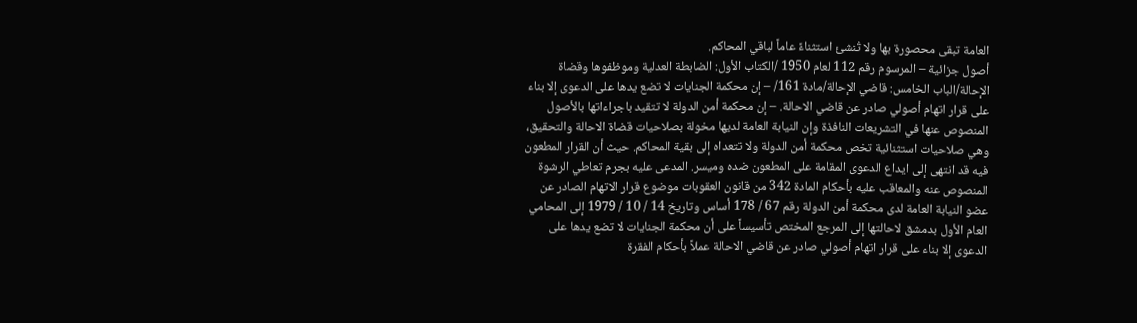العامة تبقى محصورة بها ولا تُنشئ استثناءً عاماً لباقي المحاكم.
أصول جزائية – المرسوم رقم 112 لعام 1950 /الكتاب الأول: الضابطة العدلية وموظفوها وقضاة الإحالة/الباب الخامس: قاضي الإحالة/مادة 161/ – إن محكمة الجنايات لا تضع يدها على الدعوى إلا بناء على قرار اتهام أصولي صادر عن قاضي الاحالة. – إن محكمة أمن الدولة لا تتقيد باجراءاتها بالأصول المنصوص عنها في التشريعات النافذة وإن النيابة العامة لديها مخولة بصلاحيات قضاة الاحالة والتحقيق، وهي صلاحيات استثنائية تخص محكمة أمن الدولة ولا تتعداه إلى بقية المحاكم. حيث أن القرار المطعون فيه قد انتهى إلى ايداع الدعوى المقامة على المطعون ضده وميسر. المدعى عليه بجرم تعاطي الرشوة المنصوص عنه والمعاقب عليه بأحكام المادة 342 من قانون العقوبات موضوع قرار الاتهام الصادر عن عضو النيابة العامة لدى محكمة أمن الدولة رقم 67 / 178 أساس وتاريخ 14 / 10 / 1979 إلى المحامي العام الأول بدمشق لاحالتها إلى المرجع المختص تأسيساً على أن محكمة الجنايات لا تضع يدها على الدعوى إلا بناء على قرار اتهام أصولي صادر عن قاضي الاحالة عملاً بأحكام الفقرة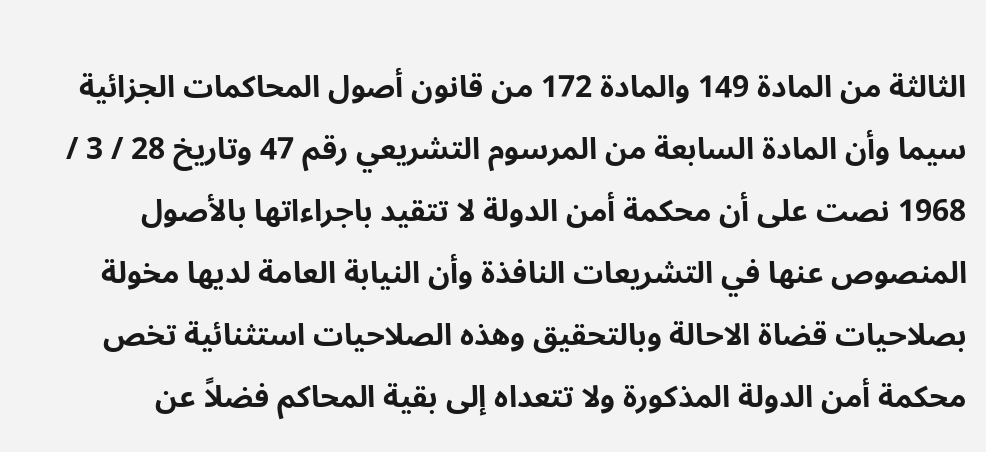الثالثة من المادة 149 والمادة 172 من قانون أصول المحاكمات الجزائية سيما وأن المادة السابعة من المرسوم التشريعي رقم 47 وتاريخ 28 / 3 / 1968 نصت على أن محكمة أمن الدولة لا تتقيد باجراءاتها بالأصول المنصوص عنها في التشريعات النافذة وأن النيابة العامة لديها مخولة بصلاحيات قضاة الاحالة وبالتحقيق وهذه الصلاحيات استثنائية تخص محكمة أمن الدولة المذكورة ولا تتعداه إلى بقية المحاكم فضلاً عن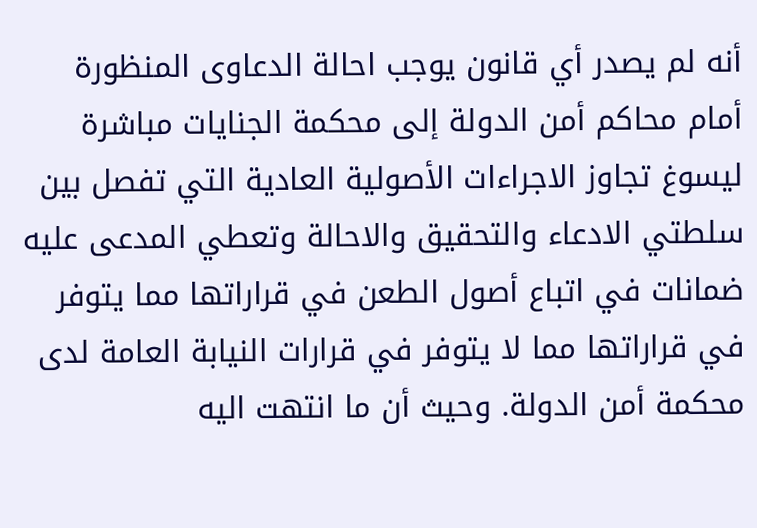أنه لم يصدر أي قانون يوجب احالة الدعاوى المنظورة أمام محاكم أمن الدولة إلى محكمة الجنايات مباشرة ليسوغ تجاوز الاجراءات الأصولية العادية التي تفصل بين سلطتي الادعاء والتحقيق والاحالة وتعطي المدعى عليه ضمانات في اتباع أصول الطعن في قراراتها مما يتوفر في قراراتها مما لا يتوفر في قرارات النيابة العامة لدى محكمة أمن الدولة. وحيث أن ما انتهت اليه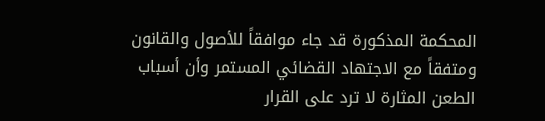المحكمة المذكورة قد جاء موافقاً للأصول والقانون ومتفقاً مع الاجتهاد القضائي المستمر وأن أسباب الطعن المثارة لا ترد على القرار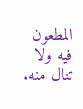المطعون فيه ولا تنال منه.